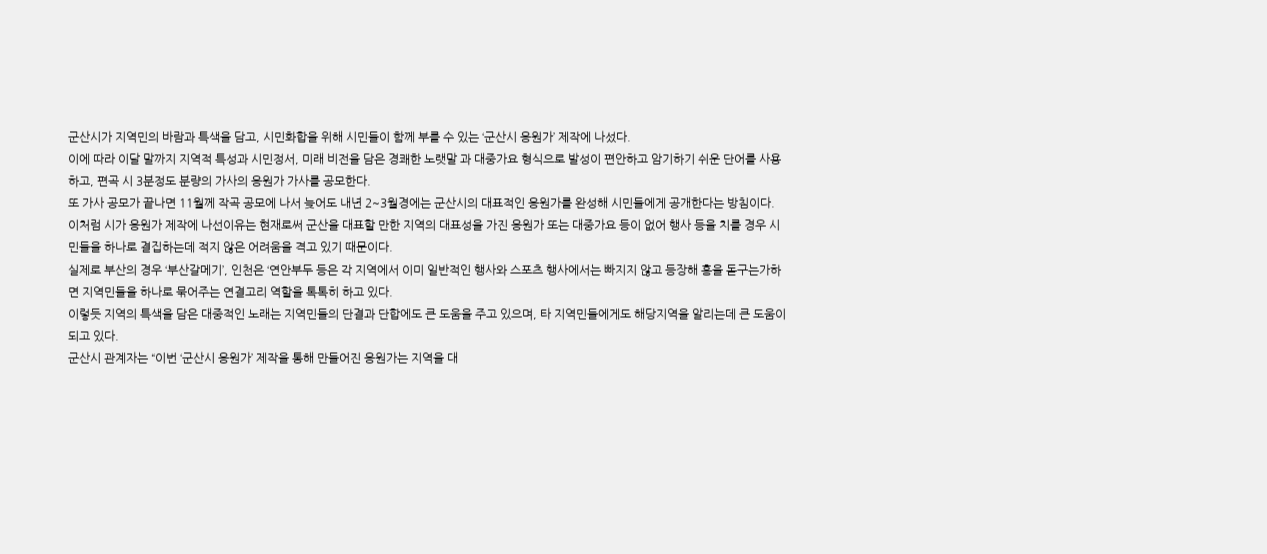군산시가 지역민의 바람과 특색을 담고, 시민화합을 위해 시민들이 함께 부를 수 있는 ‘군산시 응원가’ 제작에 나섰다.
이에 따라 이달 말까지 지역적 특성과 시민정서, 미래 비전을 담은 경쾌한 노랫말 과 대중가요 형식으로 발성이 편안하고 암기하기 쉬운 단어를 사용하고, 편곡 시 3분정도 분량의 가사의 응원가 가사를 공모한다.
또 가사 공모가 끝나면 11월께 작곡 공모에 나서 늦어도 내년 2~3월경에는 군산시의 대표적인 응원가를 완성해 시민들에게 공개한다는 방침이다.
이처럼 시가 응원가 제작에 나선이유는 현재로써 군산을 대표할 만한 지역의 대표성을 가진 응원가 또는 대중가요 등이 없어 행사 등을 치를 경우 시민들을 하나로 결집하는데 적지 않은 어려움을 격고 있기 때문이다.
실제로 부산의 경우 ‘부산갈메기’, 인천은 ‘연안부두 등은 각 지역에서 이미 일반적인 행사와 스포츠 행사에서는 빠지지 않고 등장해 흥을 돋구는가하면 지역민들을 하나로 묶어주는 연결고리 역할을 톡톡히 하고 있다.
이렇듯 지역의 특색을 담은 대중적인 노래는 지역민들의 단결과 단합에도 큰 도움을 주고 있으며, 타 지역민들에게도 해당지역을 알리는데 큰 도움이 되고 있다.
군산시 관계자는 “이번 ‘군산시 응원가’ 제작을 통해 만들어진 응원가는 지역을 대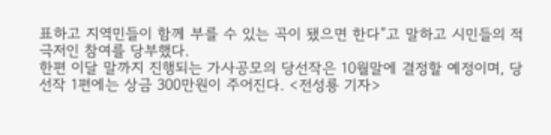표하고 지역민들이 함께 부를 수 있는 곡이 됐으면 한다”고 말하고 시민들의 적극저인 참여를 당부했다.
한편 이달 말까지 진행되는 가사공모의 당선작은 10월말에 결정할 예정이며, 당선작 1편에는 상금 300만원이 주어진다. <전성룡 기자>